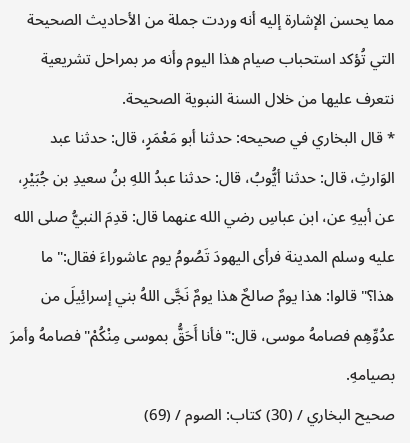مما يحسن الإشارة إليه أنه وردت جملة من الأحاديث الصحيحة التي تُؤكد استحباب صيام هذا اليوم وأنه مر بمراحل تشريعية نتعرف عليها من خلال السنة النبوية الصحيحة.
* قال البخاري في صحيحه: حدثنا أبو مَعْمَرٍ، قال: حدثنا عبد الوَارثِ، قال: حدثنا أيُّوبُ، قال: حدثنا عبدُ اللهِ بنُ سعيدِ بن جُبَيْرِ، عن أبيهِ عن، ابن عباسِ رضي الله عنهما قال: قدِمَ النبيُّ صلى الله عليه وسلم المدينة فرأى اليهودَ تَصُومُ يوم عاشوراءَ فقال:"ما هذا؟"قالوا: هذا يومٌ صالحٌ هذا يومٌ نَجَّى اللهُ بني إسرائِيلَ من عدُوِّهِم فصامهُ موسى، قال:"فأنا أَحَقُّ بموسى مِنْكُمْ"فصامهُ وأمرَ بصيامهِ.
صحيح البخاري / (30) كتاب: الصوم / (69)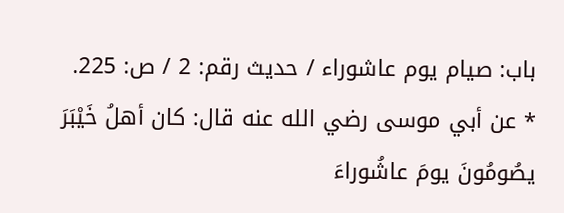باب: صيام يوم عاشوراء / حديث رقم: 2 / ص: 225.
* عن أبي موسى رضي الله عنه قال: كان أهلُ خَيْبَرَ يصُومُونَ يومَ عاشُوراءَ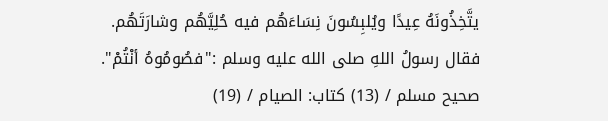يتَّخِذُونَهُ عِيدًا ويُلبِسُونَ نِسَاءَهُم فيه حُلِيَّهُم وشارَتَهُم.
فقال رسولُ اللهِ صلى الله عليه وسلم :"فصُومُوهُ أنْتُمْ".
صحيح مسلم / (13) كتاب: الصيام / (19)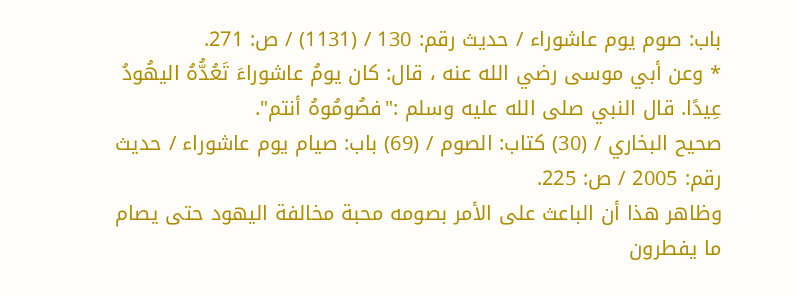باب: صوم يوم عاشوراء / حديث رقم: 130 / (1131) / ص: 271.
* وعن أبي موسى رضي الله عنه ، قال: كان يومُ عاشوراءَ تَعُدُّهُ اليهُودُ عِيدًا. قال النبي صلى الله عليه وسلم :"فصُومُوهُ أنتم".
صحيح البخاري / (30) كتاب: الصوم / (69) باب: صيام يوم عاشوراء / حديث رقم: 2005 / ص: 225.
وظاهر هذا أن الباعث على الأمر بصومه محبة مخالفة اليهود حتى يصام ما يفطرون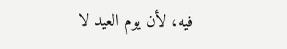فيه، لأن يوم العيد لا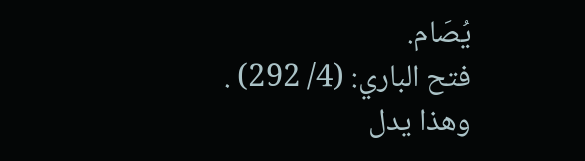يُصَام.
فتح الباري: (4/ 292) .
وهذا يدل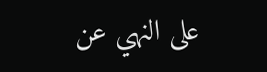على النهي عن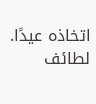اتخاذه عيدًا.
لطائف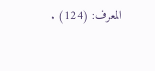المعرف: (124) .